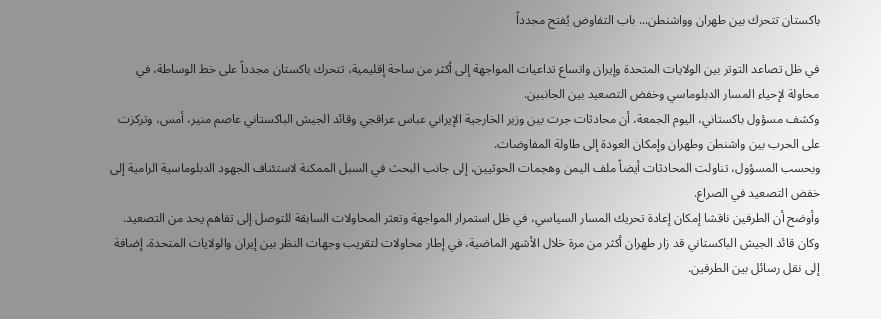باكستان تتحرك بين طهران وواشنطن... باب التفاوض يُفتح مجدداً

في ظل تصاعد التوتر بين الولايات المتحدة وإيران واتساع تداعيات المواجهة إلى أكثر من ساحة إقليمية، تتحرك باكستان مجدداً على خط الوساطة، في محاولة لإحياء المسار الدبلوماسي وخفض التصعيد بين الجانبين.
وكشف مسؤول باكستاني، اليوم الجمعة، أن محادثات جرت بين وزير الخارجية الإيراني عباس عراقجي وقائد الجيش الباكستاني عاصم منير، أمس، وتركزت على الحرب بين واشنطن وطهران وإمكان العودة إلى طاولة المفاوضات.
وبحسب المسؤول، تناولت المحادثات أيضاً ملف اليمن وهجمات الحوثيين، إلى جانب البحث في السبل الممكنة لاستئناف الجهود الدبلوماسية الرامية إلى خفض التصعيد في الصراع.
وأوضح أن الطرفين ناقشا إمكان إعادة تحريك المسار السياسي، في ظل استمرار المواجهة وتعثر المحاولات السابقة للتوصل إلى تفاهم يحد من التصعيد.
وكان قائد الجيش الباكستاني قد زار طهران أكثر من مرة خلال الأشهر الماضية، في إطار محاولات لتقريب وجهات النظر بين إيران والولايات المتحدة، إضافة إلى نقل رسائل بين الطرفين.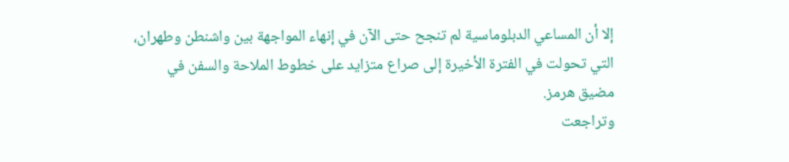إلا أن المساعي الدبلوماسية لم تنجح حتى الآن في إنهاء المواجهة بين واشنطن وطهران، التي تحولت في الفترة الأخيرة إلى صراع متزايد على خطوط الملاحة والسفن في مضيق هرمز.
وتراجعت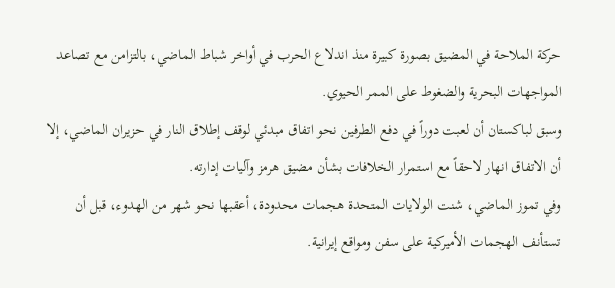حركة الملاحة في المضيق بصورة كبيرة منذ اندلاع الحرب في أواخر شباط الماضي، بالتزامن مع تصاعد المواجهات البحرية والضغوط على الممر الحيوي.
وسبق لباكستان أن لعبت دوراً في دفع الطرفين نحو اتفاق مبدئي لوقف إطلاق النار في حزيران الماضي، إلا أن الاتفاق انهار لاحقاً مع استمرار الخلافات بشأن مضيق هرمز وآليات إدارته.
وفي تموز الماضي، شنت الولايات المتحدة هجمات محدودة، أعقبها نحو شهر من الهدوء، قبل أن تستأنف الهجمات الأميركية على سفن ومواقع إيرانية.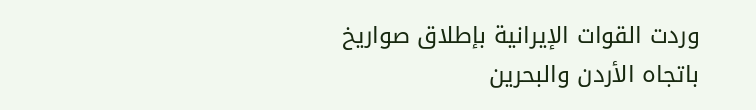وردت القوات الإيرانية بإطلاق صواريخ باتجاه الأردن والبحرين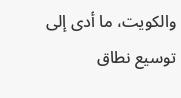والكويت، ما أدى إلى توسيع نطاق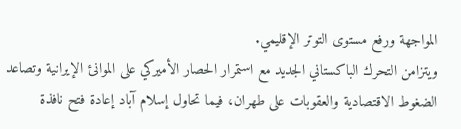المواجهة ورفع مستوى التوتر الإقليمي.
ويتزامن التحرك الباكستاني الجديد مع استمرار الحصار الأميركي على الموانئ الإيرانية وتصاعد الضغوط الاقتصادية والعقوبات على طهران، فيما تحاول إسلام آباد إعادة فتح نافذة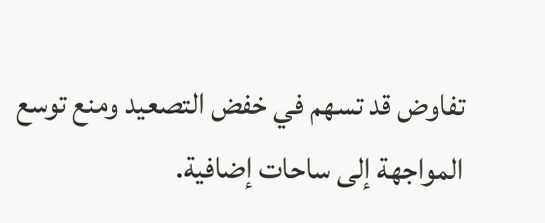تفاوض قد تسهم في خفض التصعيد ومنع توسع المواجهة إلى ساحات إضافية.